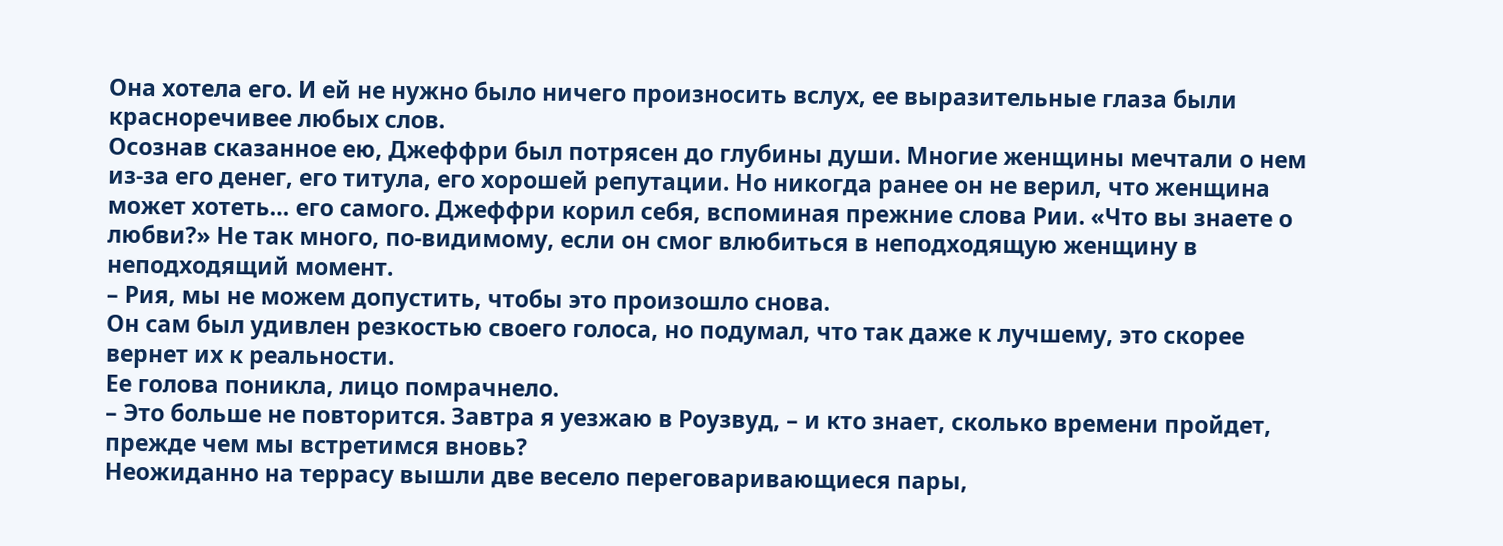Она хотела его. И ей не нужно было ничего произносить вслух, ее выразительные глаза были красноречивее любых слов.
Осознав сказанное ею, Джеффри был потрясен до глубины души. Многие женщины мечтали о нем из-за его денег, его титула, его хорошей репутации. Но никогда ранее он не верил, что женщина может хотеть… его самого. Джеффри корил себя, вспоминая прежние слова Рии. «Что вы знаете о любви?» Не так много, по-видимому, если он смог влюбиться в неподходящую женщину в неподходящий момент.
– Рия, мы не можем допустить, чтобы это произошло снова.
Он сам был удивлен резкостью своего голоса, но подумал, что так даже к лучшему, это скорее вернет их к реальности.
Ее голова поникла, лицо помрачнело.
– Это больше не повторится. Завтра я уезжаю в Роузвуд, – и кто знает, сколько времени пройдет, прежде чем мы встретимся вновь?
Неожиданно на террасу вышли две весело переговаривающиеся пары,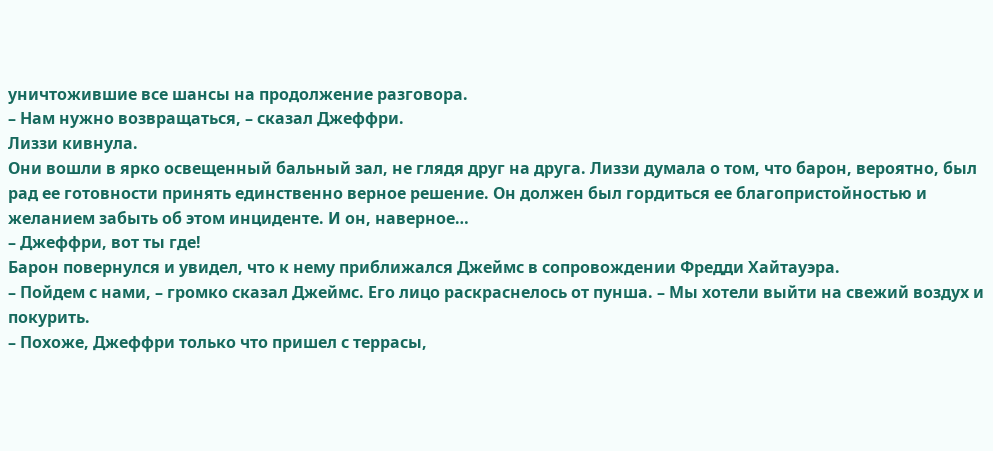уничтожившие все шансы на продолжение разговора.
– Нам нужно возвращаться, – сказал Джеффри.
Лиззи кивнула.
Они вошли в ярко освещенный бальный зал, не глядя друг на друга. Лиззи думала о том, что барон, вероятно, был рад ее готовности принять единственно верное решение. Он должен был гордиться ее благопристойностью и желанием забыть об этом инциденте. И он, наверное…
– Джеффри, вот ты где!
Барон повернулся и увидел, что к нему приближался Джеймс в сопровождении Фредди Хайтауэра.
– Пойдем с нами, – громко сказал Джеймс. Его лицо раскраснелось от пунша. – Мы хотели выйти на свежий воздух и покурить.
– Похоже, Джеффри только что пришел с террасы,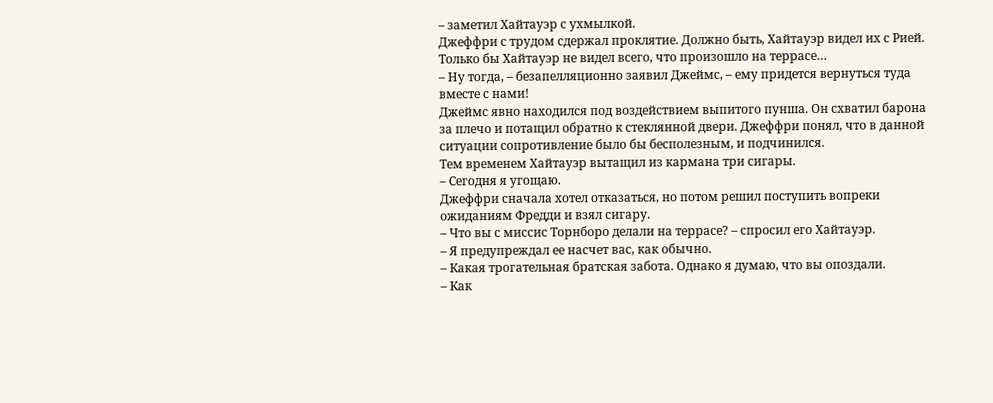– заметил Хайтауэр с ухмылкой.
Джеффри с трудом сдержал проклятие. Должно быть, Хайтауэр видел их с Рией. Только бы Хайтауэр не видел всего, что произошло на террасе…
– Ну тогда, – безапелляционно заявил Джеймс, – ему придется вернуться туда вместе с нами!
Джеймс явно находился под воздействием выпитого пунша. Он схватил барона за плечо и потащил обратно к стеклянной двери. Джеффри понял, что в данной ситуации сопротивление было бы бесполезным, и подчинился.
Тем временем Хайтауэр вытащил из кармана три сигары.
– Сегодня я угощаю.
Джеффри сначала хотел отказаться, но потом решил поступить вопреки ожиданиям Фредди и взял сигару.
– Что вы с миссис Торнборо делали на террасе? – спросил его Хайтауэр.
– Я предупреждал ее насчет вас, как обычно.
– Какая трогательная братская забота. Однако я думаю, что вы опоздали.
– Как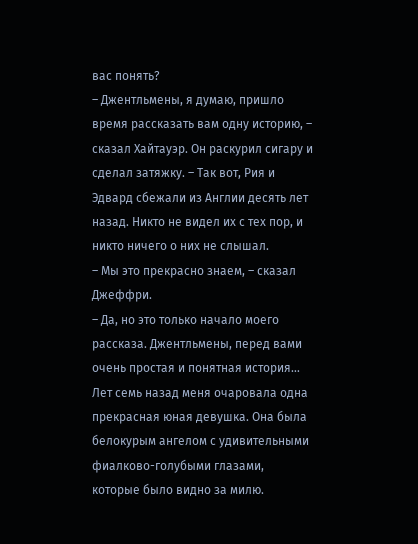вас понять?
– Джентльмены, я думаю, пришло время рассказать вам одну историю, – сказал Хайтауэр. Он раскурил сигару и сделал затяжку. – Так вот, Рия и Эдвард сбежали из Англии десять лет назад. Никто не видел их с тех пор, и никто ничего о них не слышал.
– Мы это прекрасно знаем, – сказал Джеффри.
– Да, но это только начало моего рассказа. Джентльмены, перед вами очень простая и понятная история… Лет семь назад меня очаровала одна прекрасная юная девушка. Она была белокурым ангелом с удивительными фиалково-голубыми глазами, которые было видно за милю.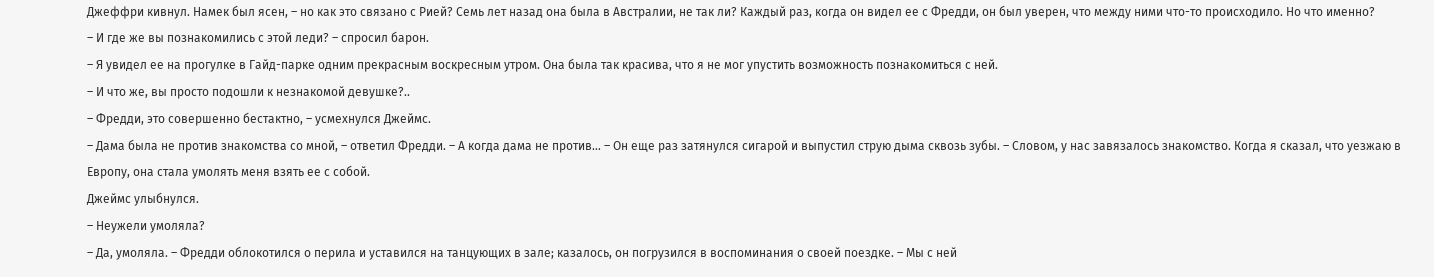Джеффри кивнул. Намек был ясен, – но как это связано с Рией? Семь лет назад она была в Австралии, не так ли? Каждый раз, когда он видел ее с Фредди, он был уверен, что между ними что-то происходило. Но что именно?
– И где же вы познакомились с этой леди? – спросил барон.
– Я увидел ее на прогулке в Гайд-парке одним прекрасным воскресным утром. Она была так красива, что я не мог упустить возможность познакомиться с ней.
– И что же, вы просто подошли к незнакомой девушке?..
– Фредди, это совершенно бестактно, – усмехнулся Джеймс.
– Дама была не против знакомства со мной, – ответил Фредди. – А когда дама не против… – Он еще раз затянулся сигарой и выпустил струю дыма сквозь зубы. – Словом, у нас завязалось знакомство. Когда я сказал, что уезжаю в Европу, она стала умолять меня взять ее с собой.
Джеймс улыбнулся.
– Неужели умоляла?
– Да, умоляла. – Фредди облокотился о перила и уставился на танцующих в зале; казалось, он погрузился в воспоминания о своей поездке. – Мы с ней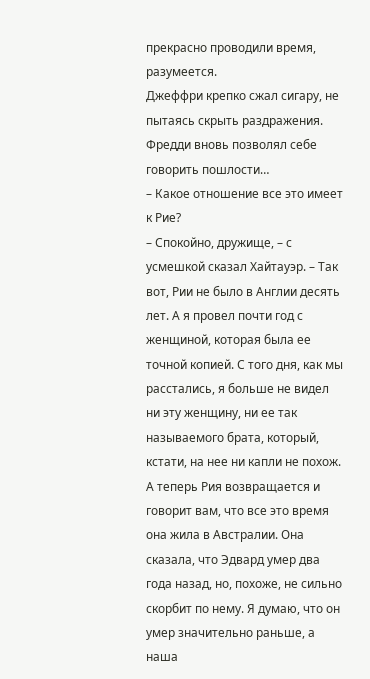прекрасно проводили время, разумеется.
Джеффри крепко сжал сигару, не пытаясь скрыть раздражения. Фредди вновь позволял себе говорить пошлости…
– Какое отношение все это имеет к Рие?
– Спокойно, дружище, – с усмешкой сказал Хайтауэр. – Так вот, Рии не было в Англии десять лет. А я провел почти год с женщиной, которая была ее точной копией. С того дня, как мы расстались, я больше не видел ни эту женщину, ни ее так называемого брата, который, кстати, на нее ни капли не похож. А теперь Рия возвращается и говорит вам, что все это время она жила в Австралии. Она сказала, что Эдвард умер два года назад, но, похоже, не сильно скорбит по нему. Я думаю, что он умер значительно раньше, а наша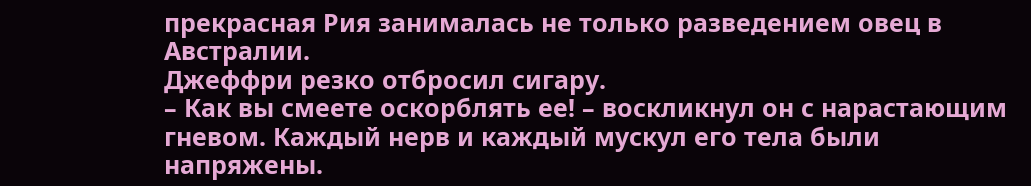прекрасная Рия занималась не только разведением овец в Австралии.
Джеффри резко отбросил сигару.
– Как вы смеете оскорблять ее! – воскликнул он с нарастающим гневом. Каждый нерв и каждый мускул его тела были напряжены.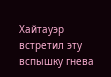Хайтауэр встретил эту вспышку гнева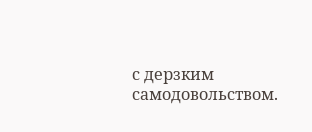с дерзким самодовольством.